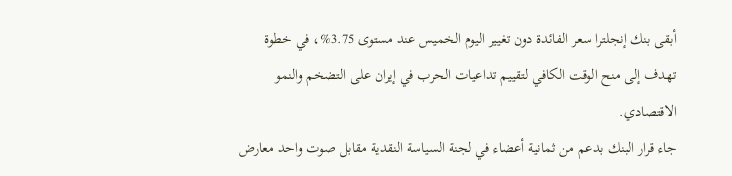أبقى بنك إنجلترا سعر الفائدة دون تغيير اليوم الخميس عند مستوى 3.75%، في خطوة تهدف إلى منح الوقت الكافي لتقييم تداعيات الحرب في إيران على التضخم والنمو الاقتصادي.
جاء قرار البنك بدعم من ثمانية أعضاء في لجنة السياسة النقدية مقابل صوت واحد معارض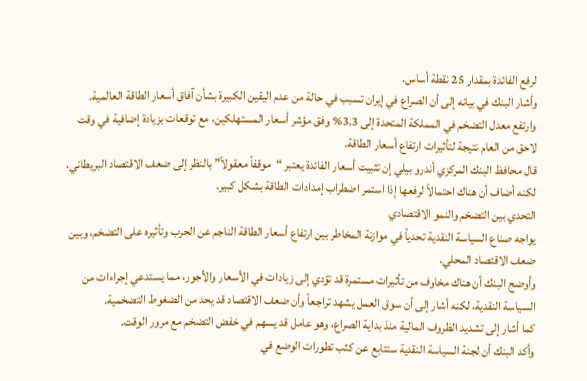لرفع الفائدة بمقدار 25 نقطة أساس.
وأشار البنك في بيانه إلى أن الصراع في إيران تسبب في حالة من عدم اليقين الكبيرة بشأن آفاق أسعار الطاقة العالمية.
وارتفع معدل التضخم في المملكة المتحدة إلى 3.3% وفق مؤشر أسعار المستهلكين، مع توقعات بزيادة إضافية في وقت لاحق من العام نتيجة لتأثيرات ارتفاع أسعار الطاقة.
قال محافظ البنك المركزي أندرو بيلي إن تثبيت أسعار الفائدة يعتبر “موقفاً معقولاً” بالنظر إلى ضعف الاقتصاد البريطاني، لكنه أضاف أن هناك احتمالاً لرفعها إذا استمر اضطراب إمدادات الطاقة بشكل كبير.
التحدي بين التضخم والنمو الاقتصادي
يواجه صناع السياسة النقدية تحدياً في موازنة المخاطر بين ارتفاع أسعار الطاقة الناجم عن الحرب وتأثيره على التضخم، وبين ضعف الاقتصاد المحلي.
وأوضح البنك أن هناك مخاوف من تأثيرات مستمرة قد تؤدي إلى زيادات في الأسعار والأجور، مما يستدعي إجراءات من السياسة النقدية، لكنه أشار إلى أن سوق العمل يشهد تراجعاً وأن ضعف الاقتصاد قد يحد من الضغوط التضخمية.
كما أشار إلى تشديد الظروف المالية منذ بداية الصراع، وهو عامل قد يسهم في خفض التضخم مع مرور الوقت.
وأكد البنك أن لجنة السياسة النقدية ستتابع عن كثب تطورات الوضع في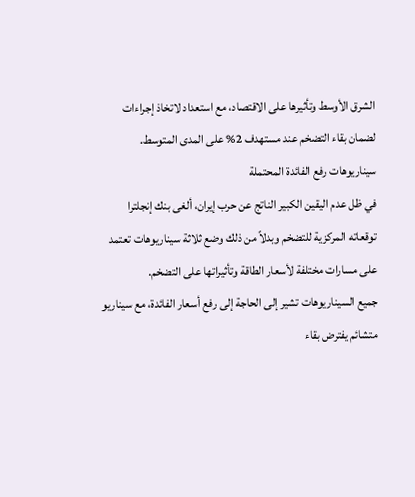الشرق الأوسط وتأثيرها على الاقتصاد، مع استعداد لاتخاذ إجراءات لضمان بقاء التضخم عند مستهدف 2% على المدى المتوسط.
سيناريوهات رفع الفائدة المحتملة
في ظل عدم اليقين الكبير الناتج عن حرب إيران، ألغى بنك إنجلترا توقعاته المركزية للتضخم وبدلاً من ذلك وضع ثلاثة سيناريوهات تعتمد على مسارات مختلفة لأسعار الطاقة وتأثيراتها على التضخم.
جميع السيناريوهات تشير إلى الحاجة إلى رفع أسعار الفائدة، مع سيناريو متشائم يفترض بقاء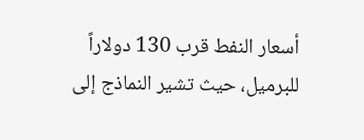أسعار النفط قرب 130 دولاراً للبرميل، حيث تشير النماذج إلى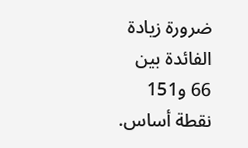ضرورة زيادة الفائدة بين 66 و151 نقطة أساس.